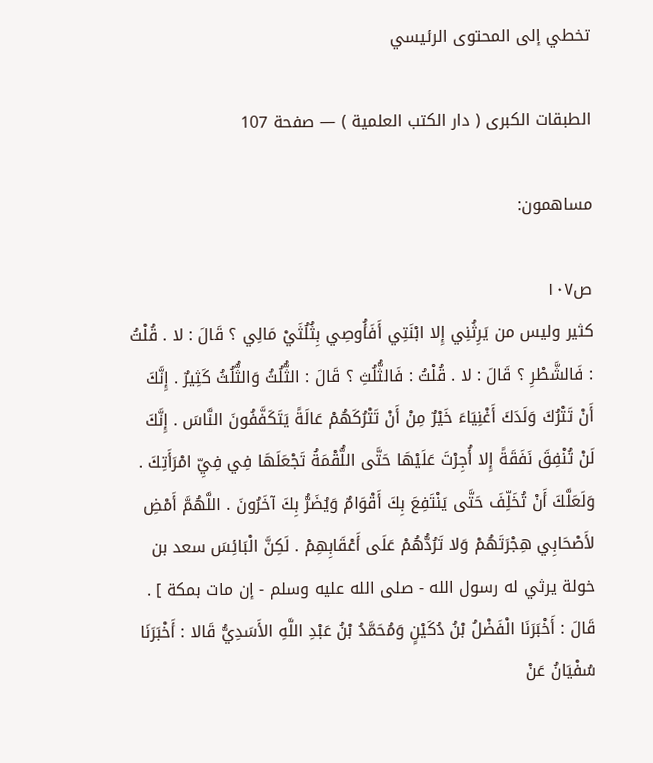تخطي إلى المحتوى الرئيسي

الطبقات الكبرى ( دار الكتب العلمية ) — صفحة 107

مساهمون:

ص١٠٧
كثير وليس من يَرِثُنِي إِلا ابْنَتِي أَفَأُوصِي بِثُلُثَيْ مَالِي ؟ قَالَ : لا . قُلْتُ : فَالشَّطْرِ ؟ قَالَ : لا . قُلْتُ : فَالثُّلُثِ ؟ قَالَ : الثُّلُثُ وَالثُّلُثُ كَثِيرٌ . إِنَّكَ أَنْ تَتْرُكَ وَلَدَكَ أَغْنِيَاءَ خَيْرٌ مِنْ أَنْ تَتْرُكَهُمْ عَالَةً يَتَكَفَّفُونَ النَّاسَ . إِنَّكَ لَنْ تُنْفِقَ نَفَقَةً إِلا أُجِرْتَ عَلَيْهَا حَتَّى اللُّقْمَةُ تَجْعَلَهَا فِي فِيِّ امْرَأَتِكَ . وَلَعَلَّكَ أَنْ تُخَلِّفَ حَتَّى يَنْتَفِعَ بِكَ أَقْوَامٌ وَيُضَرُّ بِكَ آخَرُونَ . اللَّهُمَّ أَمْضِ لأَصْحَابِي هِجْرَتَهُمْ وَلا تَرُدُّهُمْ عَلَى أَعْقَابِهِمْ . لَكِنَّ الْبَائِسَ سعد بن خولة يرثي له رسول الله - صلى الله عليه وسلم - إن مات بمكة ] . قَالَ : أَخْبَرَنَا الْفَضْلُ بْنُ دُكَيْنٍ وَمُحَمَّدُ بْنُ عَبْدِ اللَّهِ الأَسَدِيُّ قَالا : أَخْبَرَنَا سُفْيَانُ عَنْ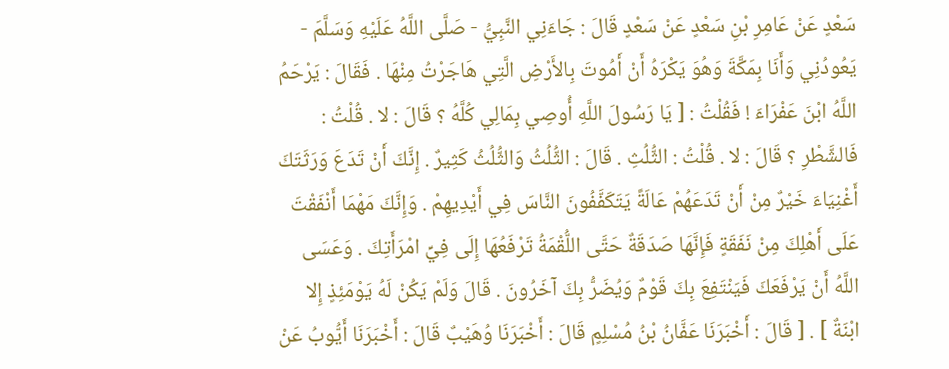سَعْدٍ عَنْ عَامِرِ بْنِ سَعْدٍ عَنْ سَعْدٍ قَالَ : جَاءَنِي النَّبِيُّ - صَلَّى اللَّهُ عَلَيْهِ وَسَلَّمَ - يَعُودُنِي وَأَنَا بِمَكَّةَ وَهُوَ يَكْرَهُ أَنْ أَمُوتَ بِالأَرْضِ الَّتِي هَاجَرْتُ مِنْهَا . فَقَالَ : يَرْحَمُ اللَّهُ ابْنَ عَفْرَاءَ ! فَقُلْتُ : [ يَا رَسُولَ اللَّهِ أُوصِي بِمَالِي كُلَّهُ ؟ قَالَ : لا . قُلْتُ : فَالشَّطْرِ ؟ قَالَ : لا . قُلْتُ : الثُّلُثِ . قَالَ : الثُّلُثُ وَالثُّلُثُ كَثِيرٌ . إِنَّكَ أَنْ تَدَعَ وَرَثَتَكَ أَغْنِيَاءَ خَيْرٌ مِنْ أَنْ تَدَعَهُمْ عَالَةً يَتَكَفَّفُونَ النَّاسَ فِي أَيْدِيهِمْ . وَإِنَّكَ مَهْمَا أَنْفَقْتَ عَلَى أَهْلِكَ مِنْ نَفَقَةٍ فَإِنَّهَا صَدَقَةٌ حَتَّى اللُّقْمَةُ تَرْفَعُهَا إِلَى فِيِّ امْرَأَتِكَ . وَعَسَى اللَّهُ أَنْ يَرْفَعَكَ فَيَنْتَفِعَ بِكَ قَوْمٌ وَيُضَرُّ بِكَ آخَرُونَ . قَالَ وَلَمْ يَكُنْ لَهُ يَوْمَئِذٍ إِلا ابْنَةٌ ] . [ قَالَ : أَخْبَرَنَا عَفَّانُ بْنُ مُسْلِمٍ قَالَ : أَخْبَرَنَا وُهَيْبٌ قَالَ : أَخْبَرَنَا أَيُّوبُ عَنْ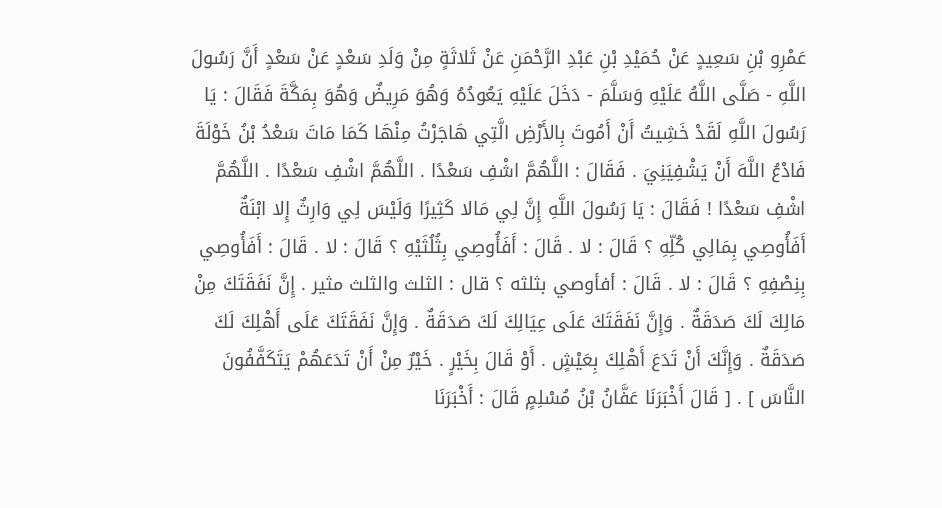عَمْرِو بْنِ سَعِيدٍ عَنْ حُمَيْدِ بْنِ عَبْدِ الرَّحْمَنِ عَنْ ثَلاثَةٍ مِنْ وَلَدِ سَعْدٍ عَنْ سَعْدٍ أَنَّ رَسُولَ اللَّهِ - صَلَّى اللَّهُ عَلَيْهِ وَسَلَّمَ - دَخَلَ عَلَيْهِ يَعُودُهُ وَهُوَ مَرِيضٌ وَهُوَ بِمَكَّةَ فَقَالَ : يَا رَسُولَ اللَّهِ لَقَدْ خَشِيتُ أَنْ أَمُوتَ بِالأَرْضِ الَّتِي هَاجَرْتُ مِنْهَا كَمَا مَاتَ سَعْدُ بْنُ خَوْلَةَ فَادْعُ اللَّهَ أَنْ يَشْفِيَنِيَ . فَقَالَ : اللَّهُمَّ اشْفِ سَعْدًا . اللَّهُمَّ اشْفِ سَعْدًا . اللَّهُمَّ اشْفِ سَعْدًا ! فَقَالَ : يَا رَسُولَ اللَّهِ إِنَّ لِي مَالا كَثِيرًا وَلَيْسَ لِي وَارِثٌ إِلا ابْنَةٌ أَفَأُوصِي بِمَالِي كُلِّهِ ؟ قَالَ : لا . قَالَ : أَفَأُوصِي بِثُلُثَيْهِ ؟ قَالَ : لا . قَالَ : أَفَأُوصِي بِنِصْفِهِ ؟ قَالَ : لا . قَالَ : أفأوصي بثلثه ؟ قال : الثلث والثلث مثير . إِنَّ نَفَقَتَكَ مِنْ مَالِكَ لَكَ صَدَقَةٌ . وَإِنَّ نَفَقَتَكَ عَلَى عِيَالِكَ لَكَ صَدَقَةٌ . وَإِنَّ نَفَقَتَكَ عَلَى أَهْلِكَ لَكَ صَدَقَةٌ . وَإِنَّكَ أَنْ تَدَعَ أَهْلِكَ بِعَيْشٍ . أَوْ قَالَ بِخَيْرٍ . خَيْرٌ مِنْ أَنْ تَدَعَهُمْ يَتَكَفَّفُونَ النَّاسَ ] . [ قَالَ أَخْبَرَنَا عَفَّانُ بْنُ مُسْلِمٍ قَالَ : أَخْبَرَنَا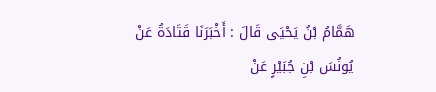هَمَّامُ بْنُ يَحْيَى قَالَ : أَخْبَرَنَا قَتَادَةُ عَنْ يُونُسَ بْنِ جُبَيْرٍ عَنْ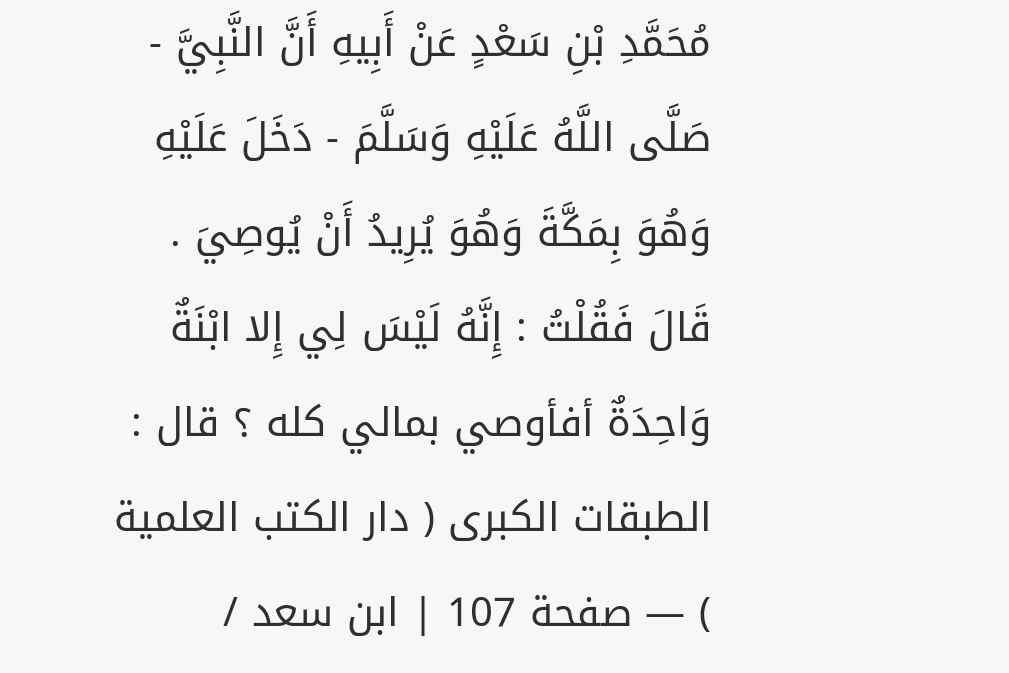مُحَمَّدِ بْنِ سَعْدٍ عَنْ أَبِيهِ أَنَّ النَّبِيَّ - صَلَّى اللَّهُ عَلَيْهِ وَسَلَّمَ - دَخَلَ عَلَيْهِ وَهُوَ بِمَكَّةَ وَهُوَ يُرِيدُ أَنْ يُوصِيَ . قَالَ فَقُلْتُ : إِنَّهُ لَيْسَ لِي إِلا ابْنَةٌ وَاحِدَةٌ أفأوصي بمالي كله ؟ قال :
الطبقات الكبرى ( دار الكتب العلمية ) — صفحة 107 | ابن سعد /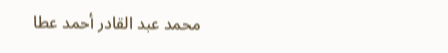محمد عبد القادر أحمد عطا